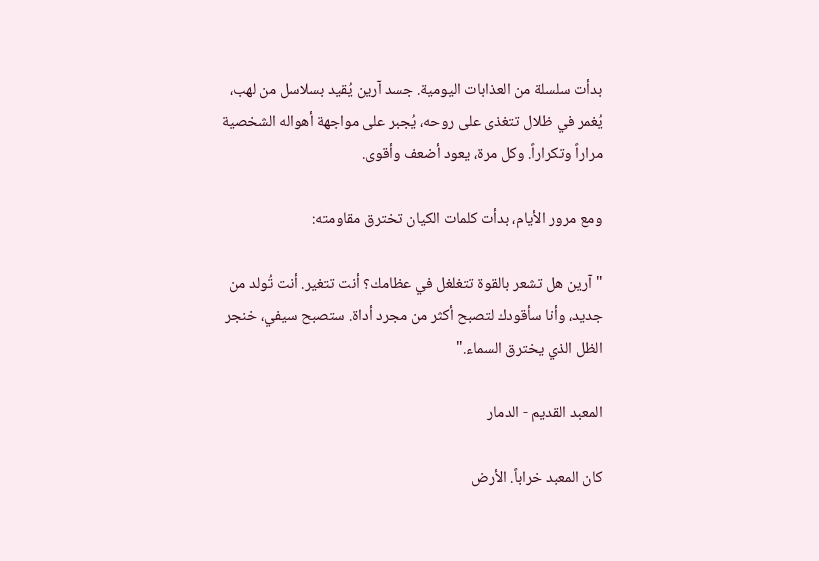بدأت سلسلة من العذابات اليومية. جسد آرين يُقيد بسلاسل من لهب، يُغمر في ظلال تتغذى على روحه، يُجبر على مواجهة أهواله الشخصية مراراً وتكراراً. وكل مرة، يعود أضعف وأقوى.

ومع مرور الأيام، بدأت كلمات الكيان تخترق مقاومته:

"آرين هل تشعر بالقوة تتغلغل في عظامك؟ أنت تتغير. أنت تُولد من جديد، وأنا سأقودك لتصبح أكثر من مجرد أداة. ستصبح سيفي، خنجر الظل الذي يخترق السماء."

المعبد القديم - الدمار

كان المعبد خراباً. الأرض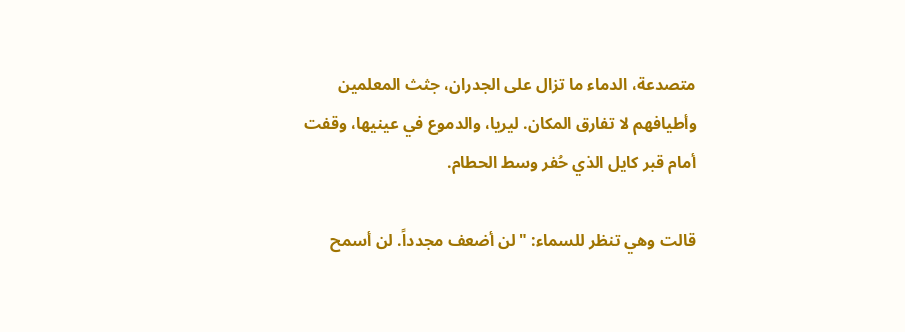متصدعة، الدماء ما تزال على الجدران، جثث المعلمين وأطيافهم لا تفارق المكان. ليريا، والدموع في عينيها، وقفت أمام قبر كايل الذي حُفر وسط الحطام.

قالت وهي تنظر للسماء: "لن أضعف مجدداً. لن أسمح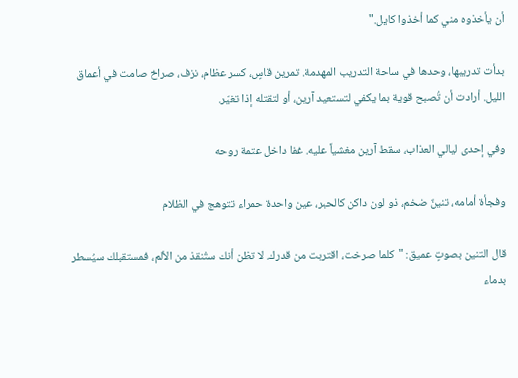أن يأخذوه مني كما أخذوا كايل."

بدأت تدريبها، وحدها في ساحة التدريب المهدمة. تمرين قاسٍ، كسر عظام، نزف، صراخ صامت في أعماق الليل. أرادت أن تُصبح قوية بما يكفي لتستعيد آرين، أو لتقتله إذا تغيّر.

وفي إحدى ليالي العذاب، سقط آرين مغشياً عليه. غفا داخل عتمة روحه

وفجأة أمامه، تنينٌ ضخم، ذو لون داكن كالحبر، عين واحدة حمراء تتوهج في الظلام

قال التنين بصوتٍ عميق: "كلما صرخت، اقتربت من قدرك. لا تظن أنك ستُنقذ من الألم، فمستقبلك سيُسطر بدماء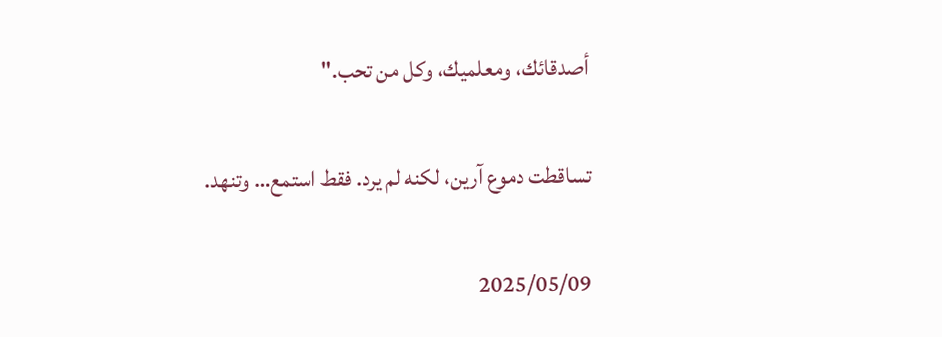أصدقائك، ومعلميك، وكل من تحب."

تساقطت دموع آرين، لكنه لم يرد. فقط استمع… وتنهد.

2025/05/09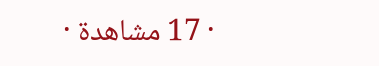· 17 مشاهدة ·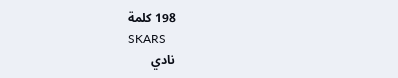198 كلمة
SKARS
نادي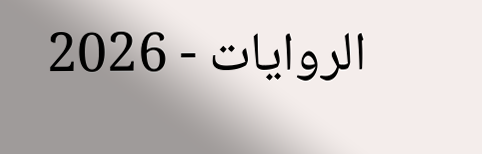الروايات - 2026